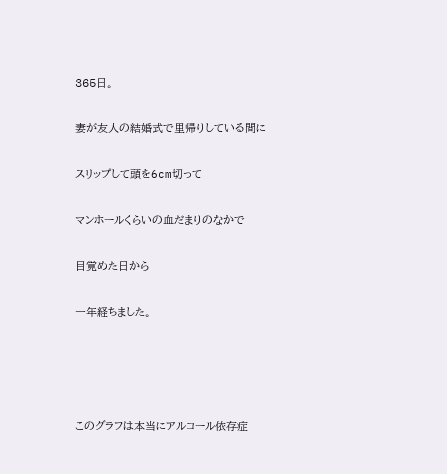365日。

妻が友人の結婚式で里帰りしている間に

スリップして頭を6cm切って

マンホールくらいの血だまりのなかで

目覚めた日から

一年経ちました。




このグラフは本当にアルコール依存症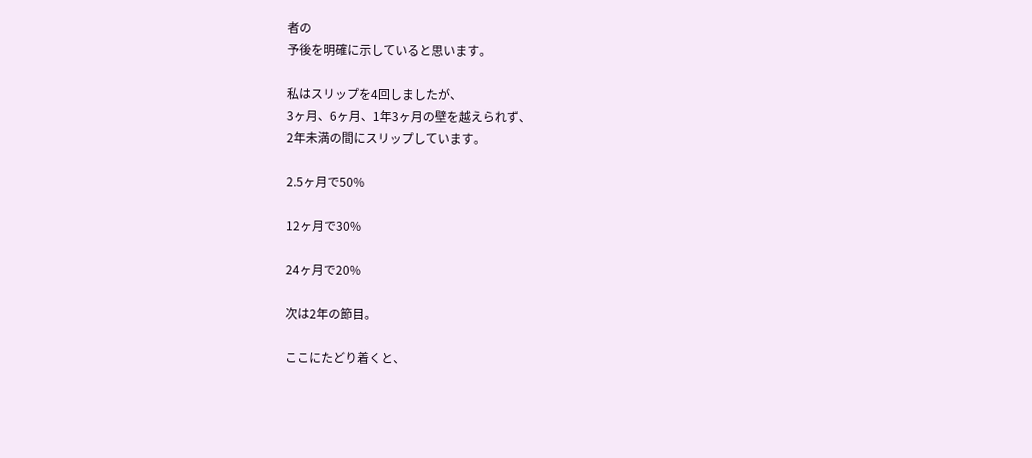者の
予後を明確に示していると思います。

私はスリップを4回しましたが、
3ヶ月、6ヶ月、1年3ヶ月の壁を越えられず、
2年未満の間にスリップしています。

2.5ヶ月で50%

12ヶ月で30%

24ヶ月で20%

次は2年の節目。

ここにたどり着くと、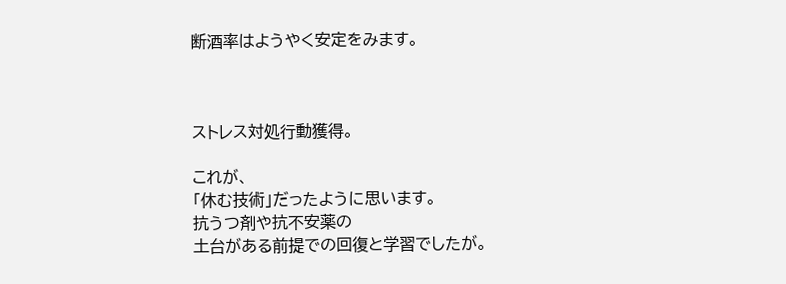断酒率はようやく安定をみます。



ストレス対処行動獲得。

これが、
「休む技術」だったように思います。
抗うつ剤や抗不安薬の
土台がある前提での回復と学習でしたが。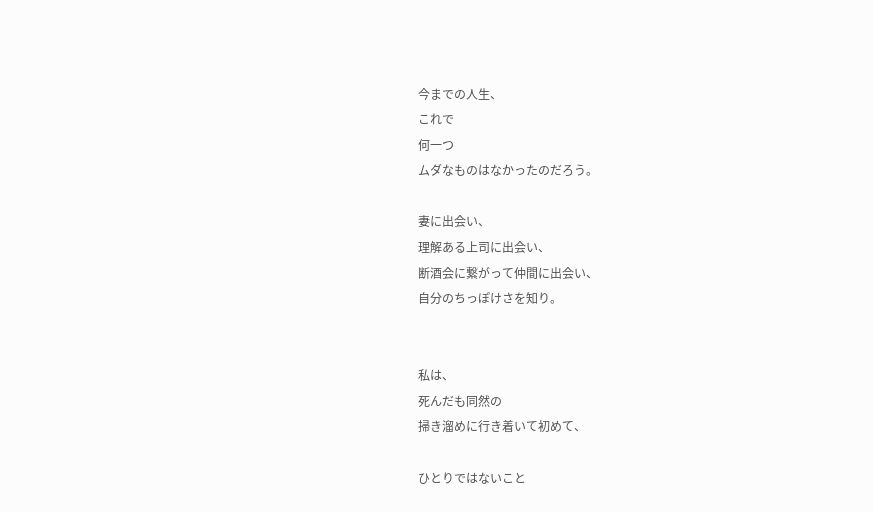今までの人生、
これで
何一つ
ムダなものはなかったのだろう。

妻に出会い、
理解ある上司に出会い、
断酒会に繋がって仲間に出会い、
自分のちっぽけさを知り。


私は、
死んだも同然の
掃き溜めに行き着いて初めて、

ひとりではないこと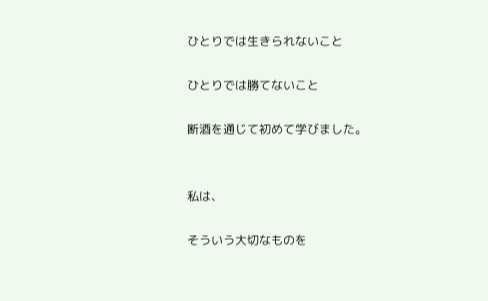ひとりでは生きられないこと

ひとりでは勝てないこと

断酒を通じて初めて学びました。


私は、

そういう大切なものを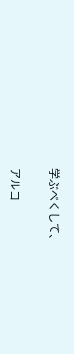学ぶべくして、

アルコ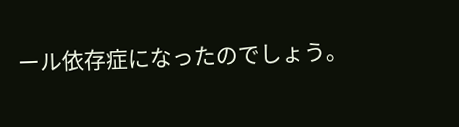ール依存症になったのでしょう。